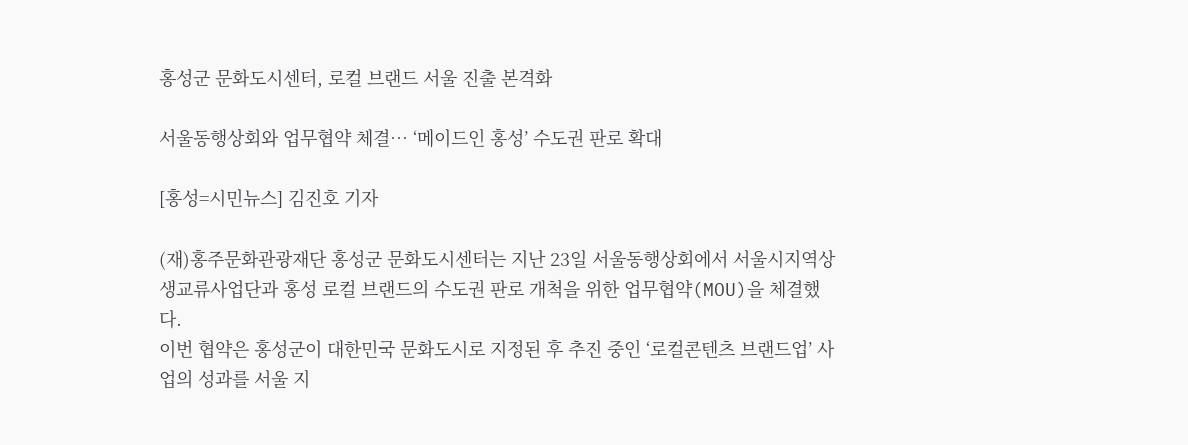홍성군 문화도시센터, 로컬 브랜드 서울 진출 본격화

서울동행상회와 업무협약 체결… ‘메이드인 홍성’ 수도권 판로 확대

[홍성=시민뉴스] 김진호 기자

(재)홍주문화관광재단 홍성군 문화도시센터는 지난 23일 서울동행상회에서 서울시지역상생교류사업단과 홍성 로컬 브랜드의 수도권 판로 개척을 위한 업무협약(MOU)을 체결했다.
이번 협약은 홍성군이 대한민국 문화도시로 지정된 후 추진 중인 ‘로컬콘텐츠 브랜드업’ 사업의 성과를 서울 지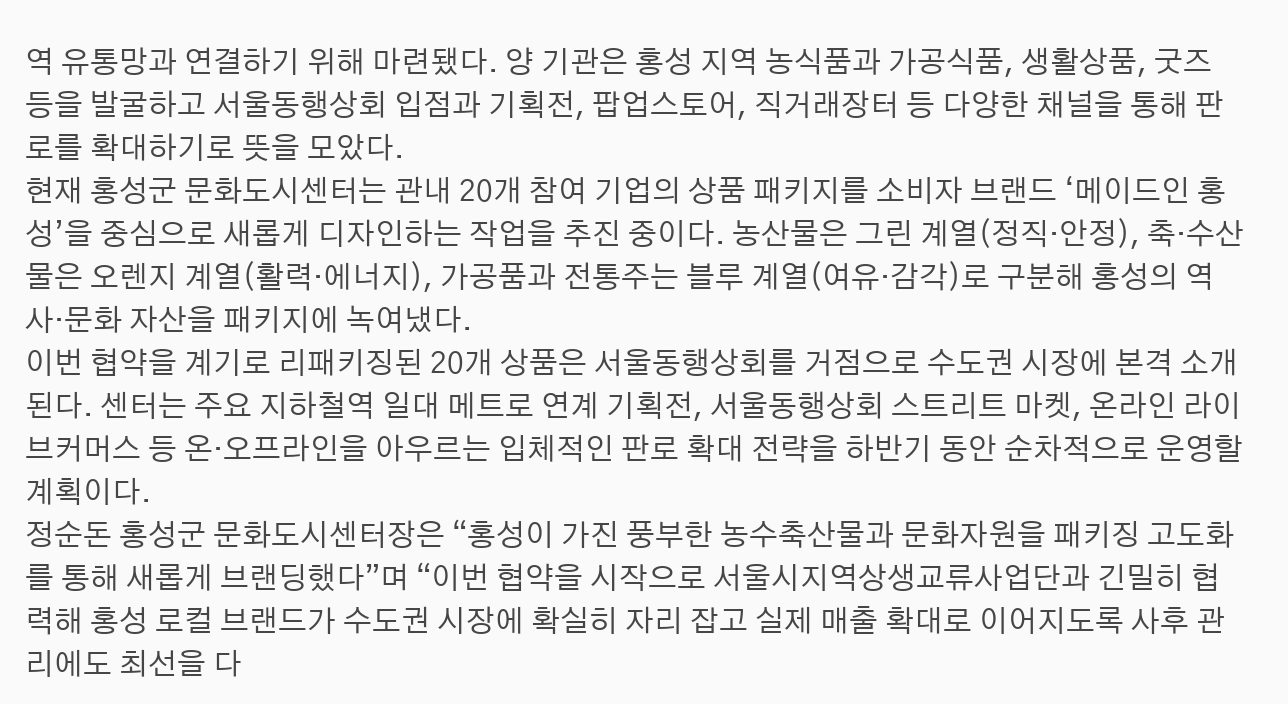역 유통망과 연결하기 위해 마련됐다. 양 기관은 홍성 지역 농식품과 가공식품, 생활상품, 굿즈 등을 발굴하고 서울동행상회 입점과 기획전, 팝업스토어, 직거래장터 등 다양한 채널을 통해 판로를 확대하기로 뜻을 모았다.
현재 홍성군 문화도시센터는 관내 20개 참여 기업의 상품 패키지를 소비자 브랜드 ‘메이드인 홍성’을 중심으로 새롭게 디자인하는 작업을 추진 중이다. 농산물은 그린 계열(정직·안정), 축·수산물은 오렌지 계열(활력·에너지), 가공품과 전통주는 블루 계열(여유·감각)로 구분해 홍성의 역사·문화 자산을 패키지에 녹여냈다.
이번 협약을 계기로 리패키징된 20개 상품은 서울동행상회를 거점으로 수도권 시장에 본격 소개된다. 센터는 주요 지하철역 일대 메트로 연계 기획전, 서울동행상회 스트리트 마켓, 온라인 라이브커머스 등 온·오프라인을 아우르는 입체적인 판로 확대 전략을 하반기 동안 순차적으로 운영할 계획이다.
정순돈 홍성군 문화도시센터장은 “홍성이 가진 풍부한 농수축산물과 문화자원을 패키징 고도화를 통해 새롭게 브랜딩했다”며 “이번 협약을 시작으로 서울시지역상생교류사업단과 긴밀히 협력해 홍성 로컬 브랜드가 수도권 시장에 확실히 자리 잡고 실제 매출 확대로 이어지도록 사후 관리에도 최선을 다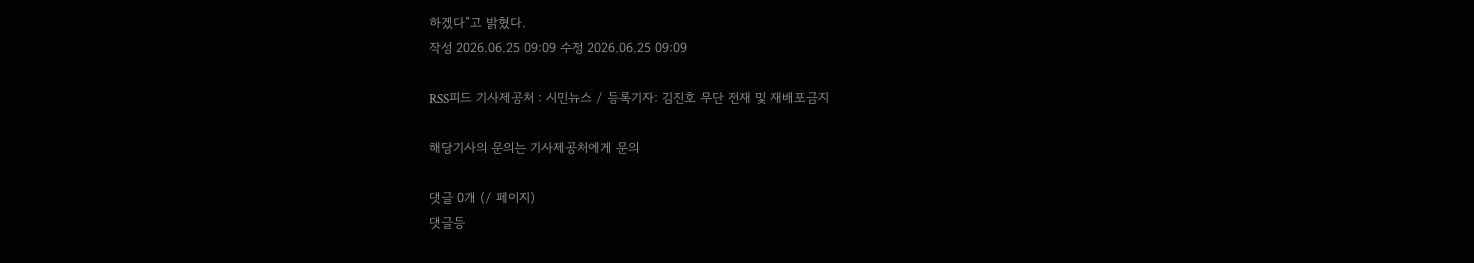하겠다”고 밝혔다.
작성 2026.06.25 09:09 수정 2026.06.25 09:09

RSS피드 기사제공처 : 시민뉴스 / 등록기자: 김진호 무단 전재 및 재배포금지

해당기사의 문의는 기사제공처에게 문의

댓글 0개 (/ 페이지)
댓글등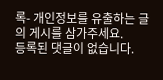록- 개인정보를 유출하는 글의 게시를 삼가주세요.
등록된 댓글이 없습니다.